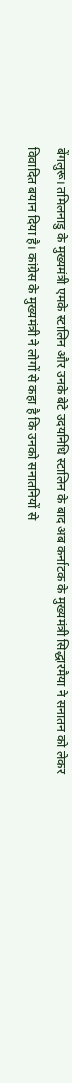बेंगलुरू। तमिलनाडु के मुख्यमंत्री एमके स्टालिन और उनके बेटे उदयनिधि स्टालिन के बाद अब कर्नाटक के मुख्यमंत्री सिद्धारमैया ने सनातन को लेकर विवादित बयान दिया है। कांग्रेस के मुख्यमंत्री ने लोगों से कहा है कि उनको सनातनियों से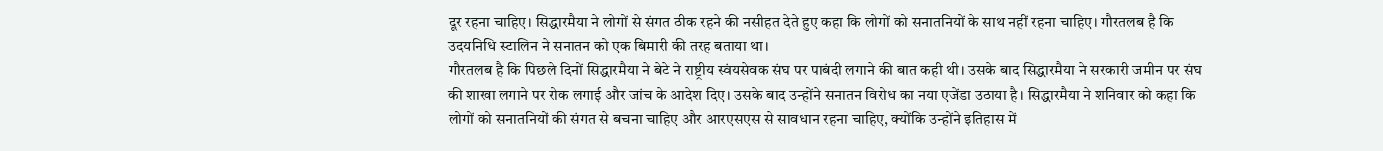दूर रहना चाहिए। सिद्धारमैया ने लोगों से संगत ठीक रहने की नसीहत देते हुए कहा कि लोगों को सनातनियों के साथ नहीं रहना चाहिए। गौरतलब है कि उदयनिधि स्टालिन ने सनातन को एक बिमारी की तरह बताया था।
गौरतलब है कि पिछले दिनों सिद्धारमैया ने बेटे ने राष्ट्रीय स्वंयसेवक संघ पर पाबंदी लगाने की बात कही थी। उसके बाद सिद्धारमैया ने सरकारी जमीन पर संघ की शाखा लगाने पर रोक लगाई और जांच के आदेश दिए। उसके बाद उन्होंने सनातन विरोध का नया एजेंडा उठाया है। सिद्धारमैया ने शनिवार को कहा कि लोगों को सनातनियों की संगत से बचना चाहिए और आरएसएस से सावधान रहना चाहिए, क्योंकि उन्होंने इतिहास में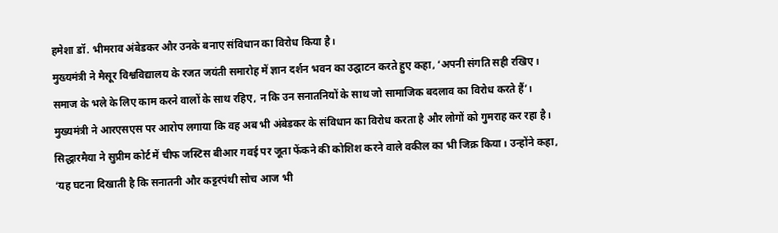हमेशा डॉ. भीमराव अंबेडकर और उनके बनाए संविधान का विरोध किया है।
मुख्यमंत्री ने मैसूर विश्वविद्यालय के रजत जयंती समारोह में ज्ञान दर्शन भवन का उद्घाटन करते हुए कहा, ‘अपनी संगति सही रखिए। समाज के भले के लिए काम करने वालों के साथ रहिए, न कि उन सनातनियों के साथ जो सामाजिक बदलाव का विरोध करते हैं’। मुख्यमंत्री ने आरएसएस पर आरोप लगाया कि वह अब भी अंबेडकर के संविधान का विरोध करता है और लोगों को गुमराह कर रहा है।
सिद्धारमैया ने सुप्रीम कोर्ट में चीफ जस्टिस बीआर गवई पर जूता फेंकने की कोशिश करने वाले वकील का भी जिक्र किया। उन्होंने कहा, ‘यह घटना दिखाती है कि सनातनी और कट्टरपंथी सोच आज भी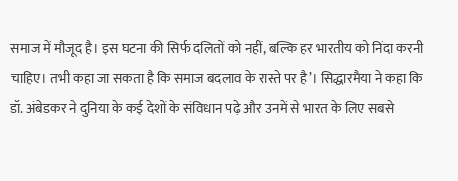समाज में मौजूद है। इस घटना की सिर्फ दलितों को नहीं, बल्कि हर भारतीय को निंदा करनी चाहिए। तभी कहा जा सकता है कि समाज बदलाव के रास्ते पर है’। सिद्धारमैया ने कहा कि डॉ. अंबेडकर ने दुनिया के कई देशों के संविधान पढ़े और उनमें से भारत के लिए सबसे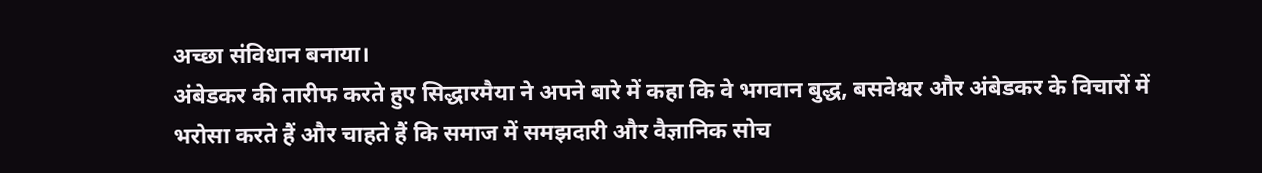अच्छा संविधान बनाया।
अंबेडकर की तारीफ करते हुए सिद्धारमैया ने अपने बारे में कहा कि वे भगवान बुद्ध, बसवेश्वर और अंबेडकर के विचारों में भरोसा करते हैं और चाहते हैं कि समाज में समझदारी और वैज्ञानिक सोच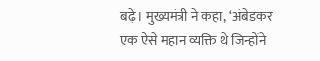बढ़े। मुख्यमंत्री ने कहा, ‘अंबेडकर एक ऐसे महान व्यक्ति थे जिन्होंने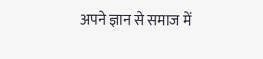अपने ज्ञान से समाज में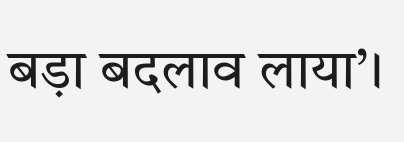बड़ा बदलाव लाया’।